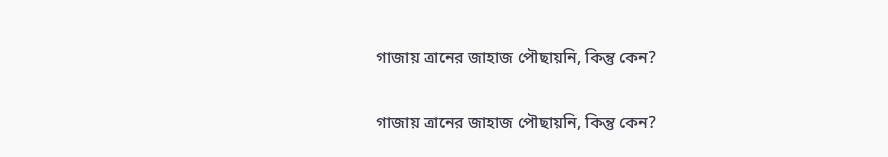গাজায় ত্রানের জাহাজ পৌছায়নি, কিন্তু কেন?

গাজায় ত্রানের জাহাজ পৌছায়নি, কিন্তু কেন?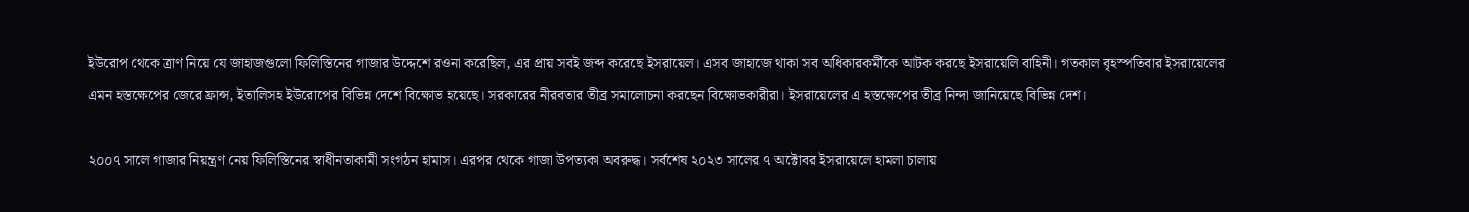ইউরোপ থেকে ত্রাণ নিয়ে যে জাহাজগুলো ফিলিস্তিনের গাজার উদ্দেশে রওনা করেছিল, এর প্রায় সবই জব্দ করেছে ইসরায়েল। এসব জাহাজে থাকা সব অধিকারকর্মীকে আটক করছে ইসরায়েলি বাহিনী। গতকাল বৃহস্পতিবার ইসরায়েলের এমন হস্তক্ষেপের জেরে ফ্রান্স, ইতালিসহ ইউরোপের বিভিন্ন দেশে বিক্ষোভ হয়েছে। সরকারের নীরবতার তীব্র সমালোচনা করছেন বিক্ষোভকারীরা। ইসরায়েলের এ হস্তক্ষেপের তীব্র নিন্দা জানিয়েছে বিভিন্ন দেশ।

২০০৭ সালে গাজার নিয়ন্ত্রণ নেয় ফিলিস্তিনের স্বাধীনতাকামী সংগঠন হামাস। এরপর থেকে গাজা উপত্যকা অবরুদ্ধ। সর্বশেষ ২০২৩ সালের ৭ অক্টোবর ইসরায়েলে হামলা চালায়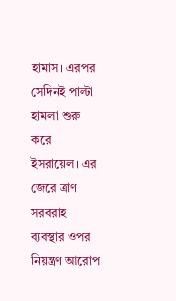হামাস। এরপর সেদিনই পাল্টা হামলা শুরু করে ইসরায়েল। এর জেরে ত্রাণ সরবরাহ ব্যবস্থার ওপর নিয়ন্ত্রণ আরোপ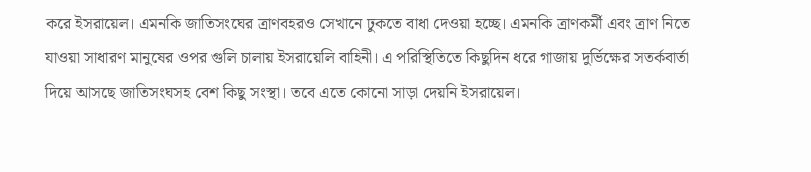করে ইসরায়েল। এমনকি জাতিসংঘের ত্রাণবহরও সেখানে ঢুকতে বাধা দেওয়া হচ্ছে। এমনকি ত্রাণকর্মী এবং ত্রাণ নিতে যাওয়া সাধারণ মানুষের ওপর গুলি চালায় ইসরায়েলি বাহিনী। এ পরিস্থিতিতে কিছুদিন ধরে গাজায় দুর্ভিক্ষের সতর্কবার্তা দিয়ে আসছে জাতিসংঘসহ বেশ কিছু সংস্থা। তবে এতে কোনো সাড়া দেয়নি ইসরায়েল।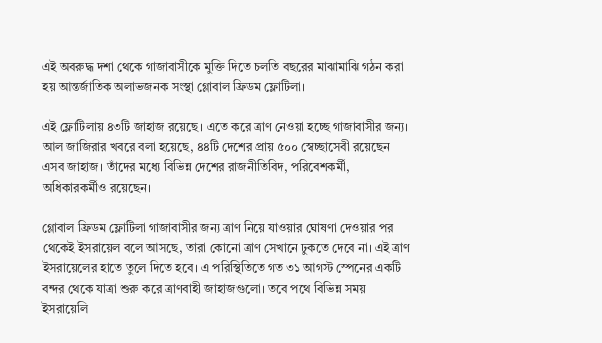এই অবরুদ্ধ দশা থেকে গাজাবাসীকে মুক্তি দিতে চলতি বছরের মাঝামাঝি গঠন করা হয় আন্তর্জাতিক অলাভজনক সংস্থা গ্লোবাল ফ্রিডম ফ্লোটিলা।

এই ফ্লোটিলায় ৪৩টি জাহাজ রয়েছে। এতে করে ত্রাণ নেওয়া হচ্ছে গাজাবাসীর জন্য। আল জাজিরার খবরে বলা হয়েছে, ৪৪টি দেশের প্রায় ৫০০ স্বেচ্ছাসেবী রয়েছেন এসব জাহাজ। তাঁদের মধ্যে বিভিন্ন দেশের রাজনীতিবিদ, পরিবেশকর্মী, অধিকারকর্মীও রয়েছেন।

গ্লোবাল ফ্রিডম ফ্লোটিলা গাজাবাসীর জন্য ত্রাণ নিয়ে যাওয়ার ঘোষণা দেওয়ার পর থেকেই ইসরায়েল বলে আসছে, তারা কোনো ত্রাণ সেখানে ঢুকতে দেবে না। এই ত্রাণ ইসরায়েলের হাতে তুলে দিতে হবে। এ পরিস্থিতিতে গত ৩১ আগস্ট স্পেনের একটি বন্দর থেকে যাত্রা শুরু করে ত্রাণবাহী জাহাজগুলো। তবে পথে বিভিন্ন সময় ইসরায়েলি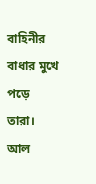বাহিনীর বাধার মুখে পড়ে তারা। আল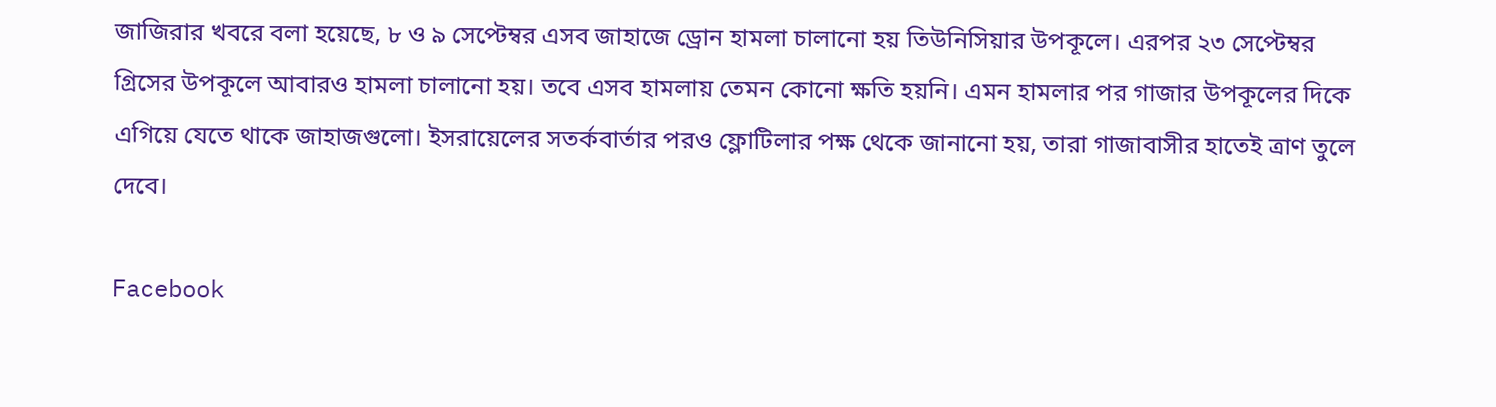জাজিরার খবরে বলা হয়েছে, ৮ ও ৯ সেপ্টেম্বর এসব জাহাজে ড্রোন হামলা চালানো হয় তিউনিসিয়ার উপকূলে। এরপর ২৩ সেপ্টেম্বর গ্রিসের উপকূলে আবারও হামলা চালানো হয়। তবে এসব হামলায় তেমন কোনো ক্ষতি হয়নি। এমন হামলার পর গাজার উপকূলের দিকে এগিয়ে যেতে থাকে জাহাজগুলো। ইসরায়েলের সতর্কবার্তার পরও ফ্লোটিলার পক্ষ থেকে জানানো হয়, তারা গাজাবাসীর হাতেই ত্রাণ তুলে দেবে।

Facebook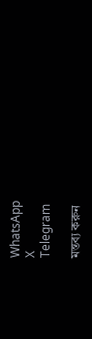WhatsApp
X
Telegram

মন্তব্য করুন